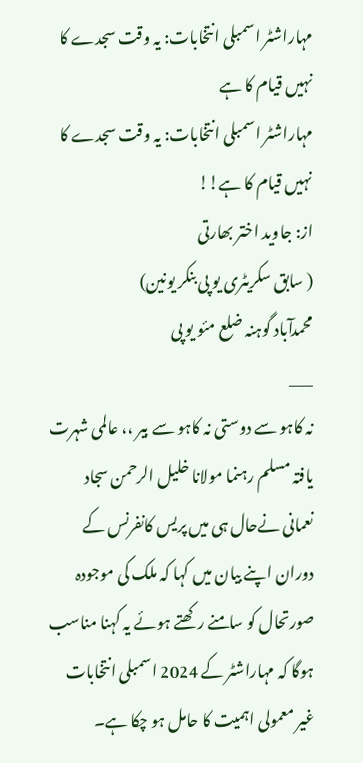مہاراشٹر اسمبلی انتخابات: یہ وقت سجدے کا نہیں قیام کا ہے
مہاراشٹر اسمبلی انتخابات: یہ وقت سجدے کا نہیں قیام کا ہے!!
از: جاوید اختر بھارتی
( سابق سکریٹری یو پی بنکر یونین)
محمدآباد گوہنہ ضلع مئو یو پی
___
نہ کاہو سے دوستی نہ کاہو سے بیر ،، عالمی شہرت یافتہ مسلم رہنما مولانا خلیل الرحمن سجاد نعمانی نےحال ہی میں پریس کانفرنس کے دوران اپنے بیان میں کہا کہ ملک کی موجودہ صورتحال کو سامنے رکھتے ہوئے یہ کہنا مناسب ہوگا کہ مہاراشٹر کے 2024 اسمبلی انتخابات غیر معمولی اہمیت کا حامل ہو چکا ہے۔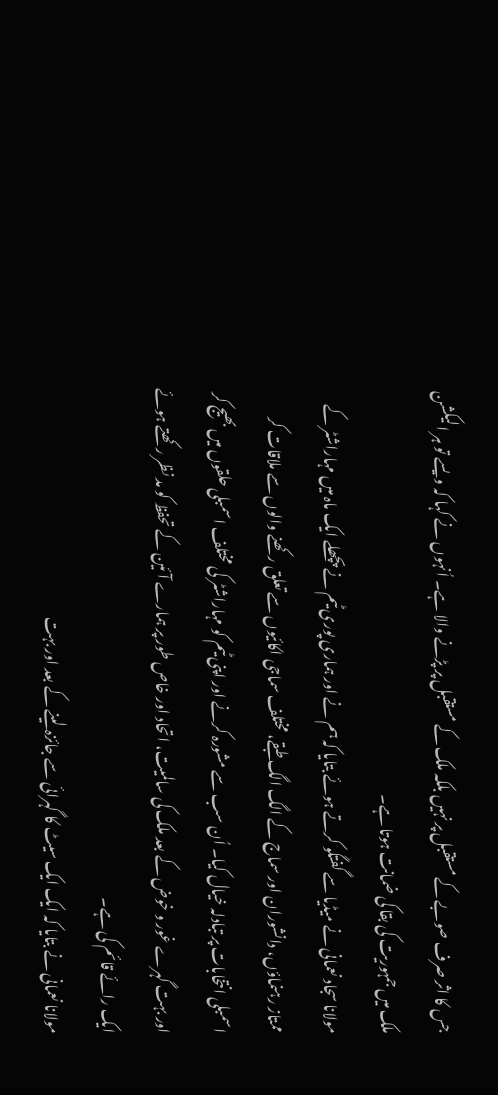جس کا اثر صرف صوبے کے مستقبل پر نہیں بلکہ ملک کے مستقبل پر پڑنے والا ہے۔ اُنہوں نے کہا کہ ویسے تو ہر الیکشن ملک میں جمہوریت کی بقا کی ضمانت ہوتا ہے۔
مولانا سجاد نعمانی نے میڈیا سے گفتگو کرتے ہوئے بتایا کہ ہم نے اور ہماری پوری ٹیم نے پچھلے ایک ماہ میں مہاراشٹر کے ممتاز رہنماؤں، دانشوران اور سماج کے الگ الگ طبقے، مختلف سماجی اکائیوں سے تعلق رکھنے والوں سے ملاقات کر اسمبلی انتخابات پر تبادلہ خیال کیا۔ اُن سب سے مشورہ کرنے اور اپنی ٹیم کو مہاراشٹر کی مختلف اسمبلی حلقوں میں بھیج کر اور بہت گہرے غور و خوض کے بعد ملک کی سالمیت، اتحاد اور خاص طور پر ہمارے آئین کے تحفظ کو مد نظر رکھتے ہوئے ایک رائے قائم کی ہے۔
مولانا نعمانی نے بتایا کہ ایک ایک سیٹ کا گہرائی سے جائزہ لینے کے بعد اور بہت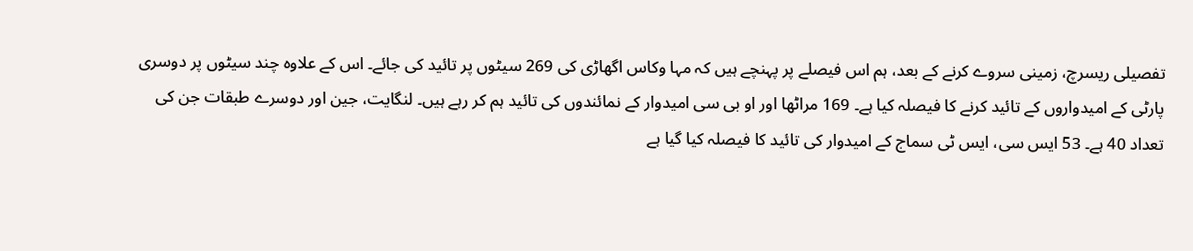تفصیلی ریسرچ، زمینی سروے کرنے کے بعد، ہم اس فیصلے پر پہنچے ہیں کہ مہا وکاس اگھاڑی کی 269 سیٹوں پر تائید کی جائے۔ اس کے علاوہ چند سیٹوں پر دوسری پارٹی کے امیدواروں کے تائید کرنے کا فیصلہ کیا ہے۔ 169 مراٹھا اور او بی سی امیدوار کے نمائندوں کی تائید ہم کر رہے ہیں۔ لنگایت، جین اور دوسرے طبقات جن کی تعداد 40 ہے۔ 53 ایس سی، ایس ٹی سماج کے امیدوار کی تائید کا فیصلہ کیا گیا ہے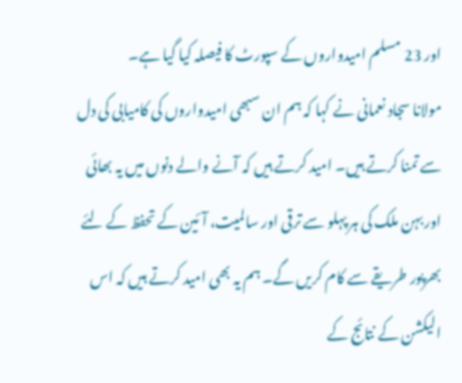اور 23 مسلم امیدواروں کے سپورٹ کا فیصلہ کیا گیا ہے۔
مولانا سجاد نعمانی نے کہا کہ ہم ان سبھی امیدواروں کی کامیابی کی دل سے تمنا کرتے ہیں۔ امید کرتے ہیں کہ آنے والے دنوں میں یہ بھائی اور بہن ملک کی ہر پہلو سے ترقی اور سالمیت، آئین کے تحفظ کے لئے بھرپور طریقے سے کام کریں گے۔ ہم یہ بھی امید کرتے ہیں کہ اس الیکشن کے نتائج کے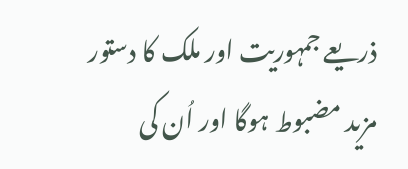ذریعے جمہوریت اور ملک کا دستور مزید مضبوط ہوگا اور اُن کی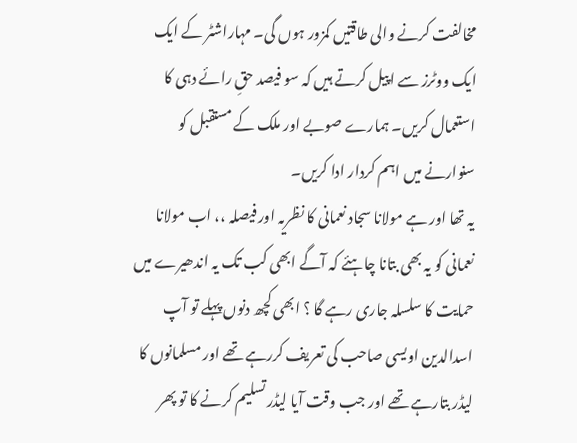مخالفت کرنے والی طاقتیں کمزور ہوں گی۔ مہاراشٹر کے ایک ایک ووٹرز سے اپیل کرتے ہیں کہ سو فیصد حقِ رائے دہی کا استعمال کریں۔ ہمارے صوبے اور ملک کے مستقبل کو سنوارنے میں اہم کردار ادا کریں۔
یہ تھا اور ہے مولانا سجاد نعمانی کا نظریہ اور فیصلہ ،، اب مولانا نعمانی کو یہ بھی بتانا چاہئے کہ آگے ابھی کب تک یہ اندھیرے میں حمایت کا سلسلہ جاری رہے گا ؟ ابھی کچھ دنوں پہلے تو آپ اسدالدین اویسی صاحب کی تعریف کررہے تھے اور مسلمانوں کا لیڈر بتارہے تھے اور جب وقت آیا لیڈر تسلیم کرنے کا تو پھر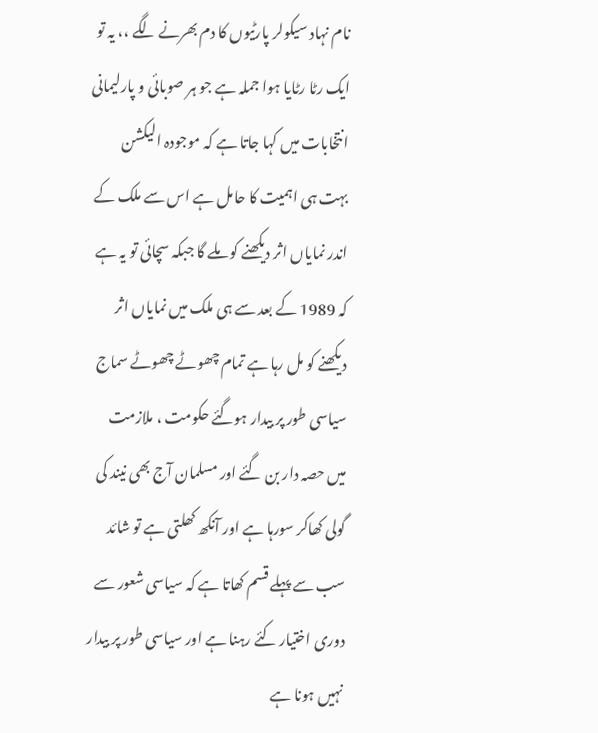نام نہاد سیکولر پارٹیوں کا دم بھرنے لگے ،، یہ تو ایک رٹا رٹایا ہوا جملہ ہے جو ہر صوبائی و پارلیمانی انتخابات میں کہا جاتا ہے کہ موجودہ الیکشن بہت ہی اہمیت کا حامل ہے اس سے ملک کے اندر نمایاں اثر دیکھنے کو ملے گا جبکہ سچائی تو یہ ہے کہ 1989 کے بعد سے ہی ملک میں نمایاں اثر دیکھنے کو مل رہا ہے تمام چھوٹے چھوٹے سماج سیاسی طور پر بیدار ہوگئے حکومت ، ملازمت میں حصہ دار بن گئے اور مسلمان آج بھی نیند کی گولی کھاکر سورہا ہے اور آنکھ کھلتی ہے تو شائد سب سے پہلے قسم کھاتا ہے کہ سیاسی شعور سے دوری اختیار کئے رہنا ہے اور سیاسی طور پر بیدار نہیں ہونا ہے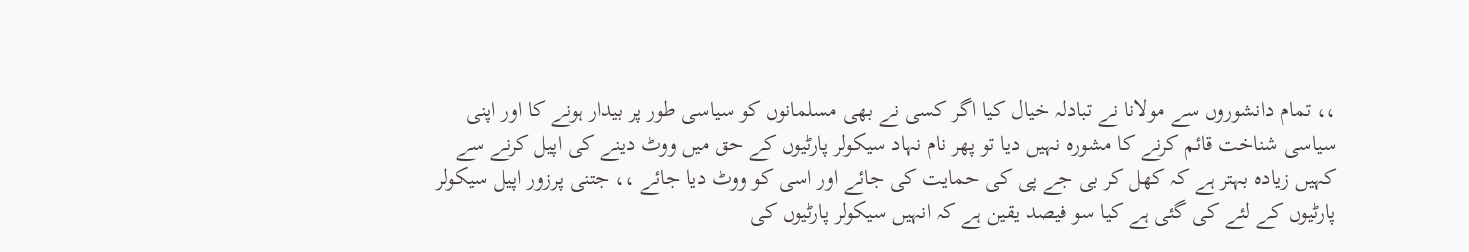،، تمام دانشوروں سے مولانا نے تبادلہ خیال کیا اگر کسی نے بھی مسلمانوں کو سیاسی طور پر بیدار ہونے کا اور اپنی سیاسی شناخت قائم کرنے کا مشورہ نہیں دیا تو پھر نام نہاد سیکولر پارٹیوں کے حق میں ووٹ دینے کی اپیل کرنے سے کہیں زیادہ بہتر ہے کہ کھل کر بی جے پی کی حمایت کی جائے اور اسی کو ووٹ دیا جائے ،، جتنی پرزور اپیل سیکولر پارٹیوں کے لئے کی گئی ہے کیا سو فیصد یقین ہے کہ انہیں سیکولر پارٹیوں کی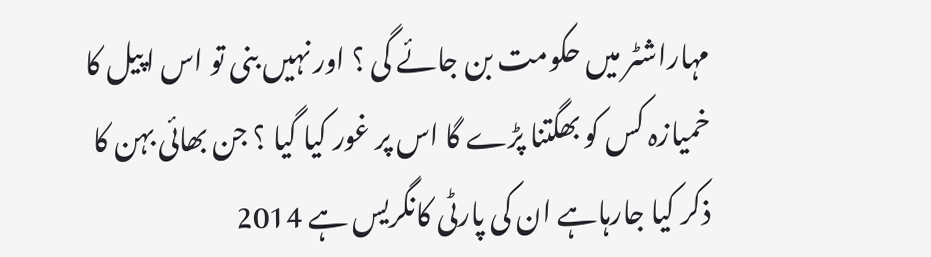مہاراشٹر میں حکومت بن جائے گی ؟ اور نہیں بنی تو اس اپیل کا خمیازہ کس کو بھگتنا پڑے گا اس پر غور کیا گیا ؟ جن بھائی بہن کا ذکر کیا جارہاہے ان کی پارٹی کانگریس ہے 2014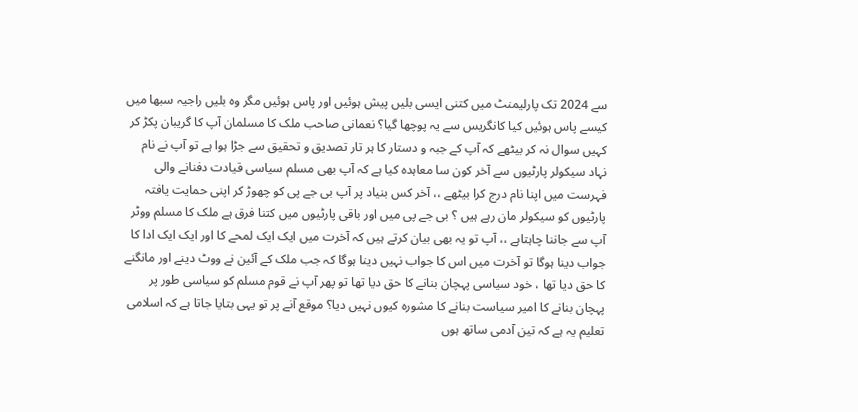سے 2024 تک پارلیمنٹ میں کتنی ایسی بلیں پیش ہوئیں اور پاس ہوئیں مگر وہ بلیں راجیہ سبھا میں کیسے پاس ہوئیں کیا کانگریس سے یہ پوچھا گیا؟ نعمانی صاحب ملک کا مسلمان آپ کا گریبان پکڑ کر کہیں سوال نہ کر بیٹھے کہ آپ کے جبہ و دستار کا ہر تار تصدیق و تحقیق سے جڑا ہوا ہے تو آپ نے نام نہاد سیکولر پارٹیوں سے آخر کون سا معاہدہ کیا ہے کہ آپ بھی مسلم سیاسی قیادت دفنانے والی فہرست میں اپنا نام درج کرا بیٹھے ،، آخر کس بنیاد پر آپ بی جے پی کو چھوڑ کر اپنی حمایت یافتہ پارٹیوں کو سیکولر مان رہے ہیں ؟ بی جے پی میں اور باقی پارٹیوں میں کتنا فرق ہے ملک کا مسلم ووٹر آپ سے جاننا چاہتاہے ،، آپ تو یہ بھی بیان کرتے ہیں کہ آخرت میں ایک ایک لمحے کا اور ایک ایک ادا کا جواب دینا ہوگا تو آخرت میں اس کا جواب نہیں دینا ہوگا کہ جب ملک کے آئین نے ووٹ دینے اور مانگنے کا حق دیا تھا ، خود سیاسی پہچان بنانے کا حق دیا تھا تو پھر آپ نے قوم مسلم کو سیاسی طور پر پہچان بنانے کا امیر سیاست بنانے کا مشورہ کیوں نہیں دیا؟ موقع آنے پر تو یہی بتایا جاتا ہے کہ اسلامی تعلیم یہ ہے کہ تین آدمی ساتھ ہوں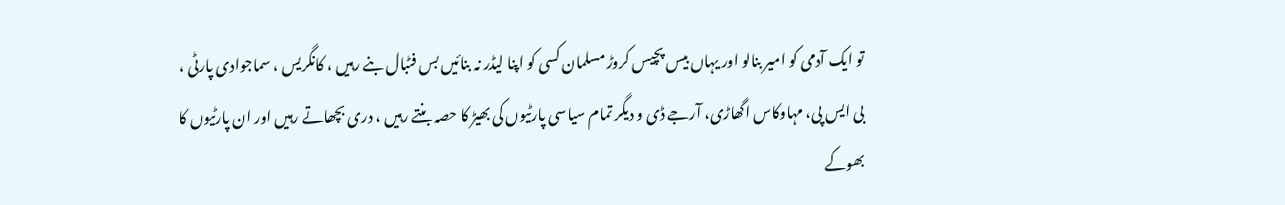تو ایک آدمی کو امیر بنالو اور یہاں بیس پچیس کروڑ مسلمان کسی کو اپنا لیڈر نہ بنائیں بس فٹبال بنے رہیں ، کانگریس ، سماجوادی پارٹی ، بی ایس پی، مہاوکاس اگھاڑی، آرجے ڈی و دیگر تمام سیاسی پارٹیوں کی بھیڑ کا حصہ بنتے رہیں ، دری بچھاتے رہیں اور ان پارٹیوں کا بھوکے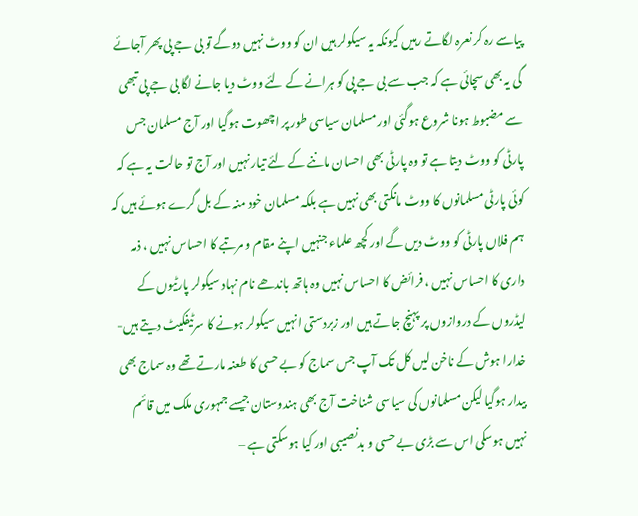پیاسے رہ کر نعرہ لگاتے رہیں کیونکہ یہ سیکولر ہیں ان کو ووٹ نہیں دوگے تو بی جے پی پھر آجائے گی یہ بھی سچائی ہے کہ جب سے بی جے پی کو ہرانے کے لئے ووٹ دیا جانے لگا بی جے پی تبھی سے مضبوط ہونا شروع ہوگئی اور مسلمان سیاسی طور پر اچھوت ہوگیا اور آج مسلمان جس پارٹی کو ووٹ دیتا ہے تو وہ پارٹی بھی احسان ماننے کے لئے تیار نہیں اور آج تو حالت یہ ہے کہ کوئی پارٹی مسلمانوں کا ووٹ مانگتی بھی نہیں ہے بلکہ مسلمان خود منہ کے بل گرے ہوئے ہیں کہ ہم فلاں پارٹی کو ووٹ دیں گے اور کچھ علماء جنہیں اپنے مقام و مرتبے کا احساس نہیں ، ذمہ داری کا احساس نہیں ، فرائض کا احساس نہیں وہ ہاتھ باندھے نام نہاد سیکولر پارٹیوں کے لیڈروں کے دروازوں پر پہنچ جاتے ہیں اور زبردستی انہیں سیکولر ہونے کا سرٹیفکیٹ دیتے ہیں-
خدارا ہوش کے ناخن لیں کل تک آپ جس سماج کو بے حسی کا طعنہ مارتے تھے وہ سماج بھی بیدار ہوگیا لیکن مسلمانوں کی سیاسی شناخت آج بھی ہندوستان جیسے جمہوری ملک میں قائم نہیں ہوسکی اس سے بڑی بے حسی و بدنصیبی اور کیا ہوسکتی ہے –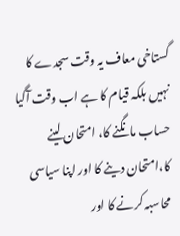گستاخی معاف یہ وقت سجدے کا نہیں بلکہ قیام کا ہے اب وقت آگیا حساب مانگنے کا، امتحان لینے کا،امتحان دینے کا اور اپنا سیاسی محاسبہ کرنے کا اور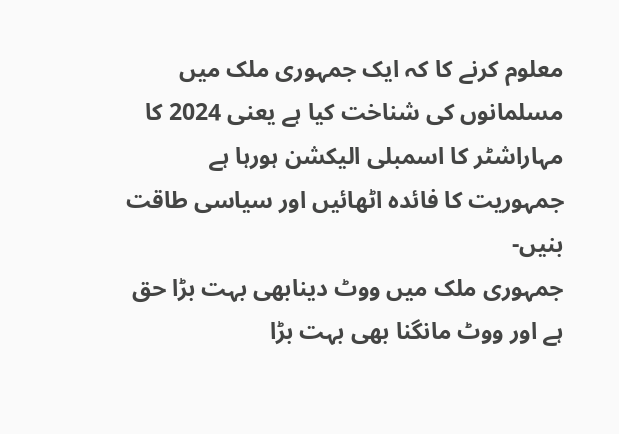معلوم کرنے کا کہ ایک جمہوری ملک میں مسلمانوں کی شناخت کیا ہے یعنی 2024 کا مہاراشٹر کا اسمبلی الیکشن ہورہا ہے جمہوریت کا فائدہ اٹھائیں اور سیاسی طاقت بنیں-
جمہوری ملک میں ووٹ دینابھی بہت بڑا حق ہے اور ووٹ مانگنا بھی بہت بڑا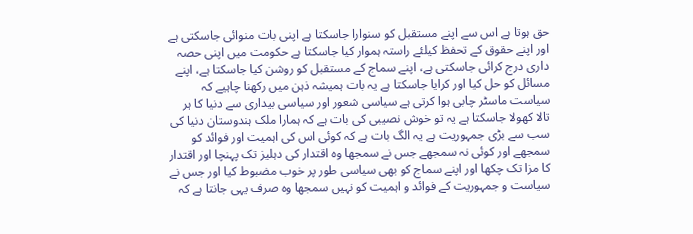حق ہوتا ہے اس سے اپنے مستقبل کو سنوارا جاسکتا ہے اپنی بات منوائی جاسکتی ہے اور اپنے حقوق کے تحفظ کیلئے راستہ ہموار کیا جاسکتا ہے حکومت میں اپنی حصہ داری درج کرائی جاسکتی ہے، اپنے سماج کے مستقبل کو روشن کیا جاسکتا ہے، اپنے مسائل کو حل کیا اور کرایا جاسکتا ہے یہ بات ہمیشہ ذہن میں رکھنا چاہیے کہ سیاست ماسٹر چابی ہوا کرتی ہے سیاسی شعور اور سیاسی بیداری سے دنیا کا ہر تالا کھولا جاسکتا ہے یہ تو خوش نصیبی کی بات ہے کہ ہمارا ملک ہندوستان دنیا کی سب سے بڑی جمہوریت ہے یہ الگ بات ہے کہ کوئی اس کی اہمیت اور فوائد کو سمجھے اور کوئی نہ سمجھے جس نے سمجھا وہ اقتدار کی دہلیز تک پہنچا اور اقتدار کا مزا تک چکھا اور اپنے سماج کو بھی سیاسی طور پر خوب مضبوط کیا اور جس نے سیاست و جمہوریت کے فوائد و اہمیت کو نہیں سمجھا وہ صرف یہی جانتا ہے کہ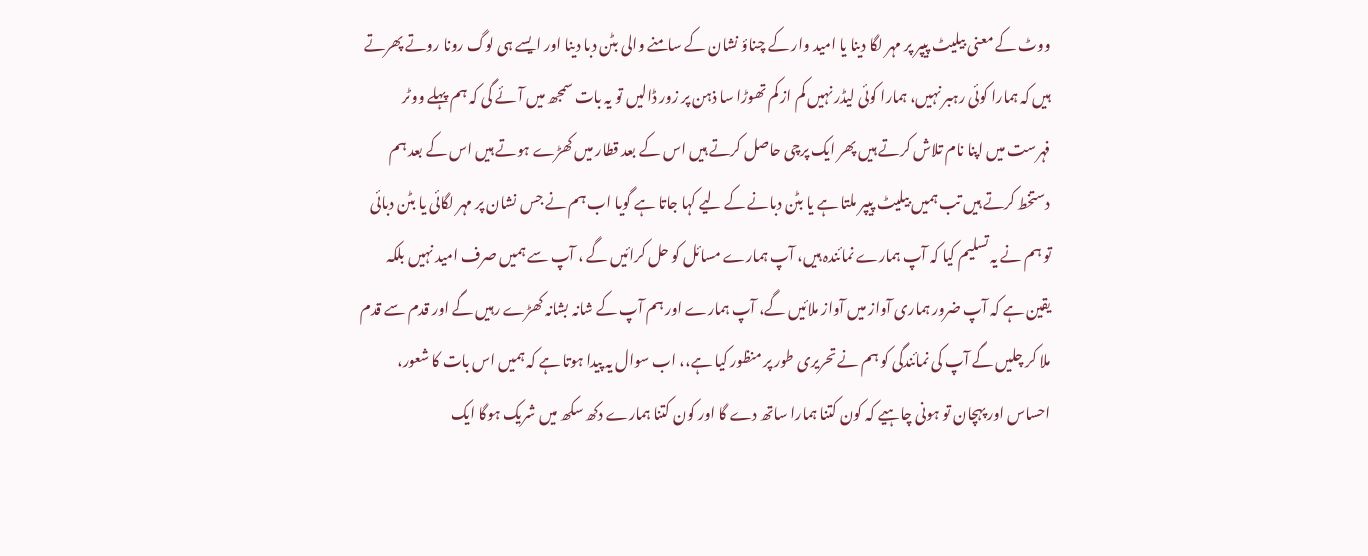ووٹ کے معنی بیلیٹ پیپر پر مہر لگا دینا یا امید وار کے چناؤ نشان کے سامنے والی بٹن دبا دینا اور ایسے ہی لوگ رونا روتے پھرتے ہیں کہ ہمارا کوئی رہبر نہیں، ہمارا کوئی لیڈر نہیں کم از کم تھوڑا سا ذہن پر زور ڈالیں تو یہ بات سمجھ میں آئے گی کہ ہم پہلے ووٹر فہرست میں اپنا نام تلاش کرتے ہیں پھر ایک پرچی حاصل کرتے ہیں اس کے بعد قطار میں کھڑے ہوتے ہیں اس کے بعد ہم دستخط کرتے ہیں تب ہمیں بیلیٹ پیپر ملتا ہے یا بٹن دبانے کے لیے کہا جاتا ہے گویا اب ہم نے جس نشان پر مہر لگائی یا بٹن دبائی تو ہم نے یہ تسلیم کیا کہ آپ ہمارے نمائندہ ہیں، آپ ہمارے مسائل کو حل کرائیں گے ، آپ سے ہمیں صرف امید نہیں بلکہ یقین ہے کہ آپ ضرور ہماری آواز میں آواز ملائیں گے، آپ ہمارے اور ہم آپ کے شانہ بشانہ کھڑے رہیں گے اور قدم سے قدم ملا کر چلیں گے آپ کی نمائندگی کو ہم نے تحریری طور پر منظور کیا ہے،، اب سوال یہ پیدا ہوتا ہے کہ ہمیں اس بات کا شعور، احساس اور پہچان تو ہونی چاہیے کہ کون کتنا ہمارا ساتھ دے گا اور کون کتنا ہمارے دکھ سکھ میں شریک ہوگا ایک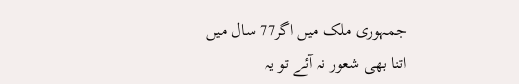جمہوری ملک میں اگر77 سال میں اتنا بھی شعور نہ آئے تو یہ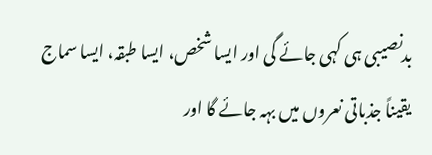بدنصیبی ہی کہی جائے گی اور ایسا شخص، ایسا طبقہ، ایسا سماج یقیناً جذباتی نعروں میں بہہ جائے گا اور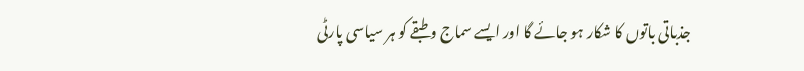جذباتی باتوں کا شکار ہو جائے گا اور ایسے سماج و طبقے کو ہر سیاسی پارٹی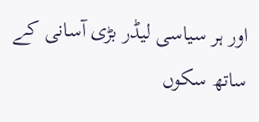اور ہر سیاسی لیڈر بڑی آسانی کے ساتھ سکوں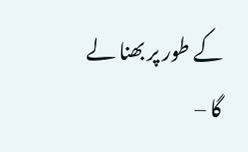کے طور پر بھنا لے گا –